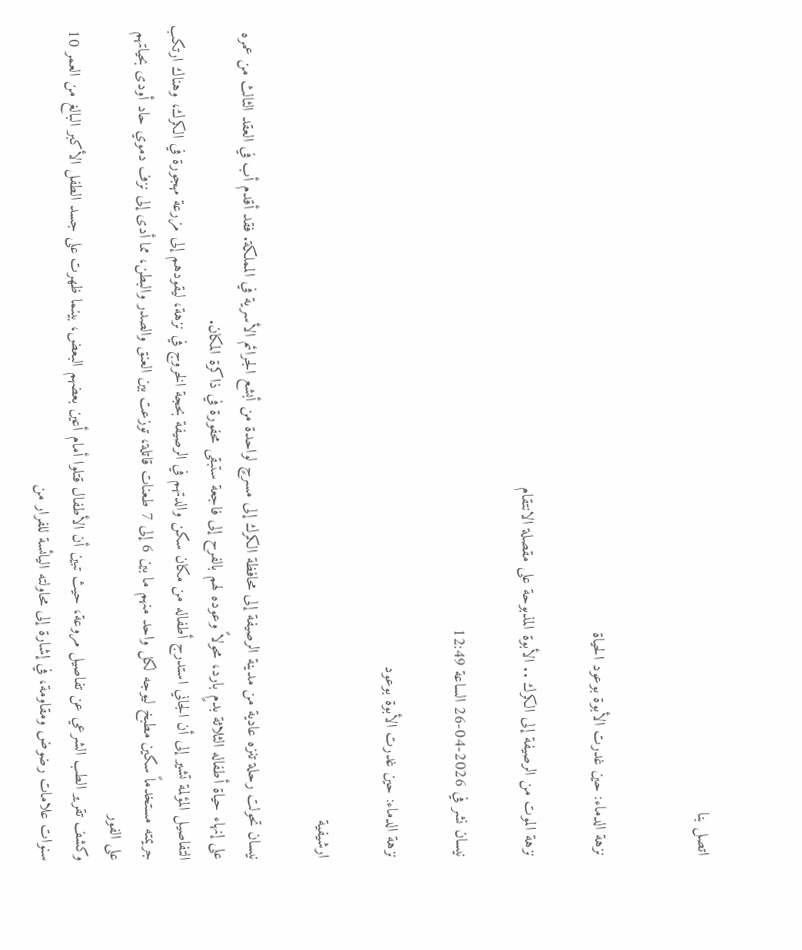اتصل بنا


نزهة الدماء: حين غدرت الأبوة بوعود الحياة

نزهة الموت من الرصيفة إلى الكرك .. الأبوة المذبوحة على مقصلة الانتقام

نيسان نشر في 2026-04-26 الساعة 12:49

نزهة الدماء: حين غدرت الأبوة بوعود

ارشيفية

نيسان تحولت رحلة تنزه عادية من مدينة الرصيفة إلى محافظة الكرك إلى مسرحٍ لواحدة من أبشع الجرائم الأسرية في المملكة. فقد أقدم أب في العقد الثالث من عمره على إنهاء حياة أطفاله الثلاثة بدمٍ بارد، محولاً وعوده لهم بالفرح إلى فاجعة ستبقى محفورة في ذاكرة المكان.
التفاصيل المؤلمة تشير إلى أن الجاني استدرج أطفاله من مكان سكن والدتهم في الرصيفة بحجة الخروج في نزهة، ليقودهم إلى مزرعة مهجورة في الكرك، وهناك ارتكب جريمته مستخدماً سكين مطبخ ليوجه لكل واحد منهم ما بين 6 إلى 7 طعنات قاتلة، توزعت بين العنق والصدر والبطن، مما أدى إلى نزف دموي حاد أودى بحياتهم على الفور
وكشف تقرير الطب الشرعي عن تفاصيل مروعة، حيث تبين أن الأطفال قتلوا أمام أعين بعضهم البعض، بينما ظهرت على جسد الطفل الأكبر البالغ من العمر 10 سنوات علامات رضوض ومقاومة، في إشارة إلى محاولته اليائسة للفرار من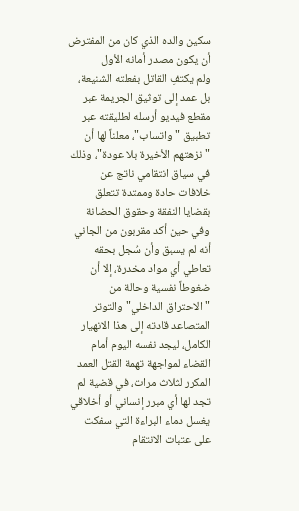سكين والده الذي كان من المفترض أن يكون مصدر أمانه الأول
ولم يكتفِ القاتل بفعلته الشنيعة، بل عمد إلى توثيق الجريمة عبر مقطع فيديو أرسله لطليقته عبر تطبيق "واتساب"، معلناً لها أن "نزهتهم الأخيرة بلا عودة"، وذلك في سياق انتقامي ناتج عن خلافات حادة وممتدة تتعلق بقضايا النفقة وحقوق الحضانة
وفي حين أكد مقربون من الجاني أنه لم يسبق وأن سُجل بحقه تعاطي أي مواد مخدرة، إلا أن ضغوطاً نفسية وحالة من "الاحتراق الداخلي" والتوتر المتصاعد قادته إلى هذا الانهيار الكامل، ليجد نفسه اليوم أمام القضاء لمواجهة تهمة القتل العمد المكرر لثلاث مرات، في قضية لم تجد لها أي مبرر إنساني أو أخلاقي يغسل دماء البراءة التي سفكت على عتبات الانتقام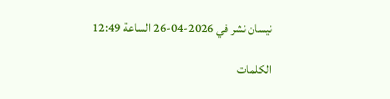نيسان نشر في 2026-04-26 الساعة 12:49

الكلمات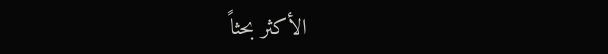الأكثر بحثاً